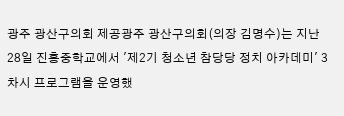광주 광산구의회 제공광주 광산구의회(의장 김명수)는 지난 28일 진흥중학교에서 '제2기 청소년 참당당 정치 아카데미' 3차시 프로그램을 운영했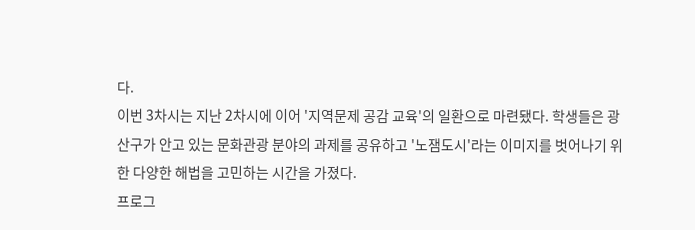다.
이번 3차시는 지난 2차시에 이어 '지역문제 공감 교육'의 일환으로 마련됐다. 학생들은 광산구가 안고 있는 문화관광 분야의 과제를 공유하고 '노잼도시'라는 이미지를 벗어나기 위한 다양한 해법을 고민하는 시간을 가졌다.
프로그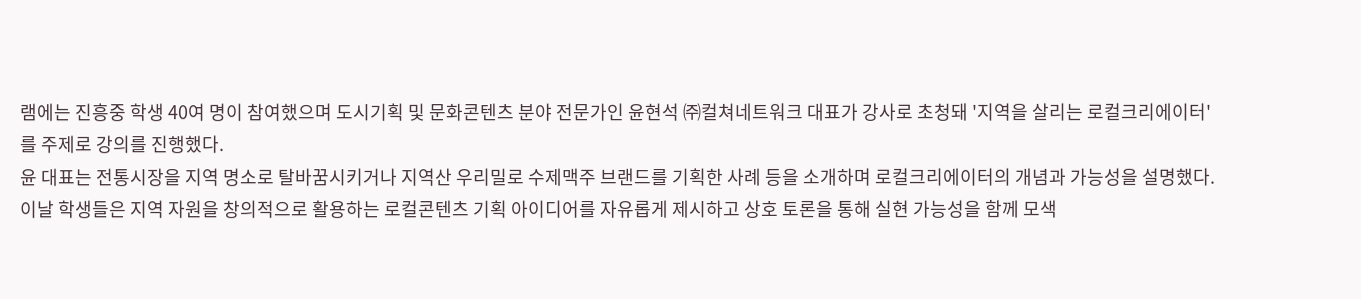램에는 진흥중 학생 40여 명이 참여했으며 도시기획 및 문화콘텐츠 분야 전문가인 윤현석 ㈜컬쳐네트워크 대표가 강사로 초청돼 '지역을 살리는 로컬크리에이터'를 주제로 강의를 진행했다.
윤 대표는 전통시장을 지역 명소로 탈바꿈시키거나 지역산 우리밀로 수제맥주 브랜드를 기획한 사례 등을 소개하며 로컬크리에이터의 개념과 가능성을 설명했다.
이날 학생들은 지역 자원을 창의적으로 활용하는 로컬콘텐츠 기획 아이디어를 자유롭게 제시하고 상호 토론을 통해 실현 가능성을 함께 모색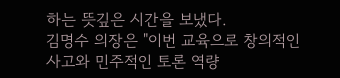하는 뜻깊은 시간을 보냈다.
김명수 의장은 "이번 교육으로 창의적인 사고와 민주적인 토론 역량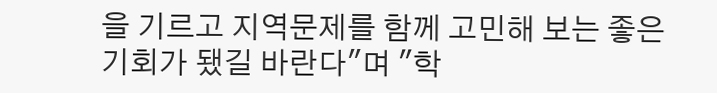을 기르고 지역문제를 함께 고민해 보는 좋은 기회가 됐길 바란다"며 "학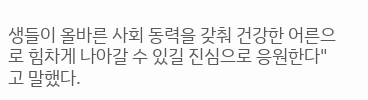생들이 올바른 사회 동력을 갖춰 건강한 어른으로 힘차게 나아갈 수 있길 진심으로 응원한다"고 말했다.